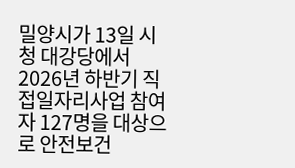밀양시가 13일 시청 대강당에서 2026년 하반기 직접일자리사업 참여자 127명을 대상으로 안전보건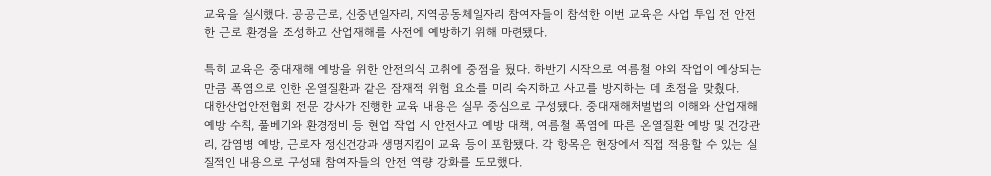교육을 실시했다. 공공근로, 신중년일자리, 지역공동체일자리 참여자들이 참석한 이번 교육은 사업 투입 전 안전한 근로 환경을 조성하고 산업재해를 사전에 예방하기 위해 마련됐다.

특히 교육은 중대재해 예방을 위한 안전의식 고취에 중점을 뒀다. 하반기 시작으로 여름철 야외 작업이 예상되는 만큼 폭염으로 인한 온열질환과 같은 잠재적 위험 요소를 미리 숙지하고 사고를 방지하는 데 초점을 맞췄다.
대한산업안전협회 전문 강사가 진행한 교육 내용은 실무 중심으로 구성됐다. 중대재해처벌법의 이해와 산업재해 예방 수칙, 풀베기와 환경정비 등 현업 작업 시 안전사고 예방 대책, 여름철 폭염에 따른 온열질환 예방 및 건강관리, 감염병 예방, 근로자 정신건강과 생명지킴이 교육 등이 포함됐다. 각 항목은 현장에서 직접 적용할 수 있는 실질적인 내용으로 구성돼 참여자들의 안전 역량 강화를 도모했다.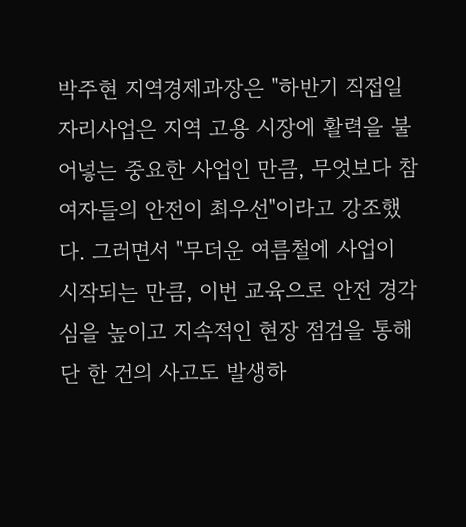박주현 지역경제과장은 "하반기 직접일자리사업은 지역 고용 시장에 활력을 불어넣는 중요한 사업인 만큼, 무엇보다 참여자들의 안전이 최우선"이라고 강조했다. 그러면서 "무더운 여름철에 사업이 시작되는 만큼, 이번 교육으로 안전 경각심을 높이고 지속적인 현장 점검을 통해 단 한 건의 사고도 발생하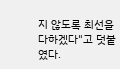지 않도록 최선을 다하겠다"고 덧붙였다.